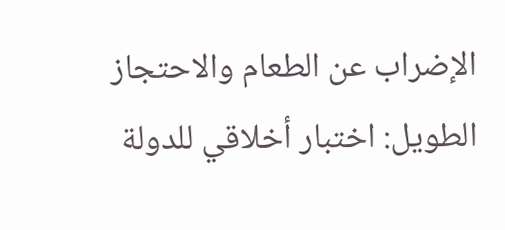الإضراب عن الطعام والاحتجاز الطويل: اختبار أخلاقي للدولة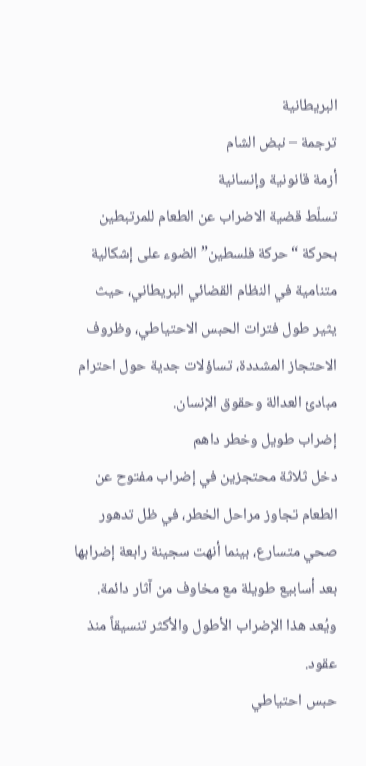البريطانية
ترجمة – نبض الشام
أزمة قانونية وإنسانية
تسلّط قضية الاضراب عن الطعام للمرتبطين بحركة “حركة فلسطين” الضوء على إشكالية متنامية في النظام القضائي البريطاني، حيث يثير طول فترات الحبس الاحتياطي، وظروف الاحتجاز المشددة، تساؤلات جدية حول احترام مبادئ العدالة وحقوق الإنسان.
إضراب طويل وخطر داهم
دخل ثلاثة محتجزين في إضراب مفتوح عن الطعام تجاوز مراحل الخطر، في ظل تدهور صحي متسارع، بينما أنهت سجينة رابعة إضرابها بعد أسابيع طويلة مع مخاوف من آثار دائمة. ويُعد هذا الإضراب الأطول والأكثر تنسيقاً منذ عقود.
حبس احتياطي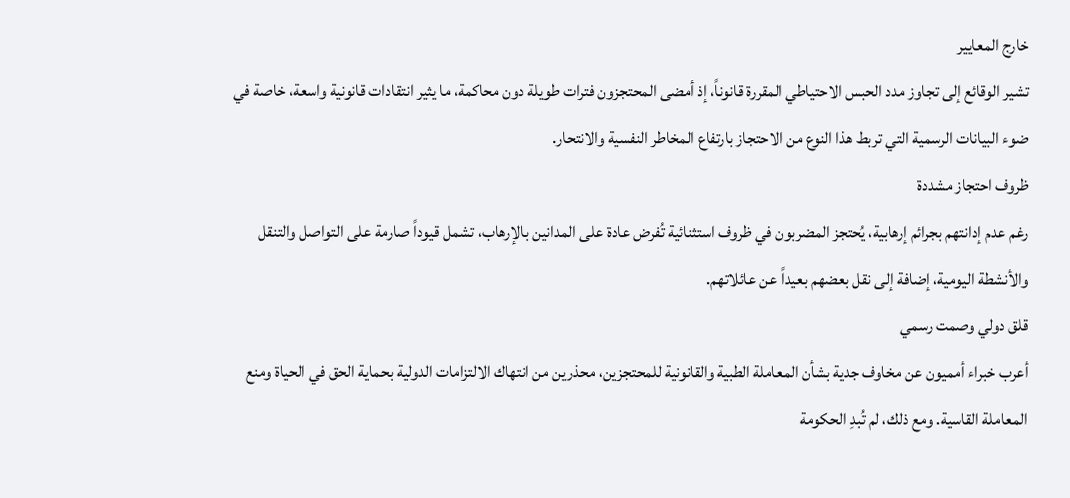خارج المعايير
تشير الوقائع إلى تجاوز مدد الحبس الاحتياطي المقررة قانوناً، إذ أمضى المحتجزون فترات طويلة دون محاكمة، ما يثير انتقادات قانونية واسعة، خاصة في ضوء البيانات الرسمية التي تربط هذا النوع من الاحتجاز بارتفاع المخاطر النفسية والانتحار.
ظروف احتجاز مشددة
رغم عدم إدانتهم بجرائم إرهابية، يُحتجز المضربون في ظروف استثنائية تُفرض عادة على المدانين بالإرهاب، تشمل قيوداً صارمة على التواصل والتنقل والأنشطة اليومية، إضافة إلى نقل بعضهم بعيداً عن عائلاتهم.
قلق دولي وصمت رسمي
أعرب خبراء أمميون عن مخاوف جدية بشأن المعاملة الطبية والقانونية للمحتجزين، محذرين من انتهاك الالتزامات الدولية بحماية الحق في الحياة ومنع المعاملة القاسية. ومع ذلك، لم تُبدِ الحكومة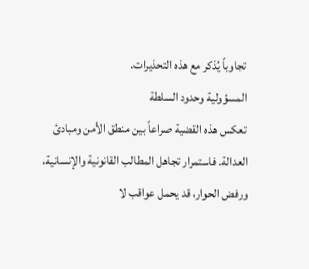تجاوباً يُذكر مع هذه التحذيرات.
المسؤولية وحدود السلطة
تعكس هذه القضية صراعاً بين منطق الأمن ومبادئ العدالة. فاستمرار تجاهل المطالب القانونية والإنسانية، ورفض الحوار، قد يحمل عواقب لا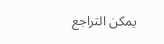يمكن التراجع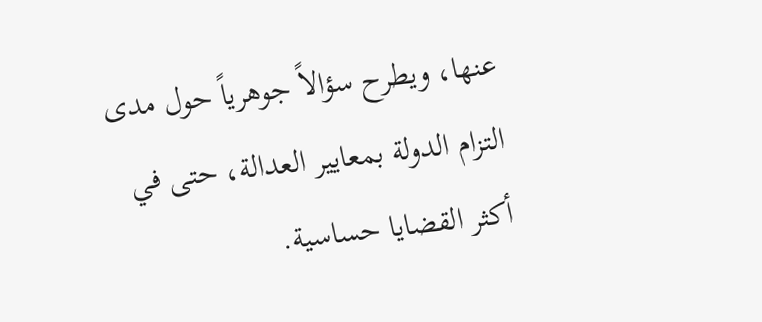عنها، ويطرح سؤالاً جوهرياً حول مدى التزام الدولة بمعايير العدالة، حتى في أكثر القضايا حساسية.